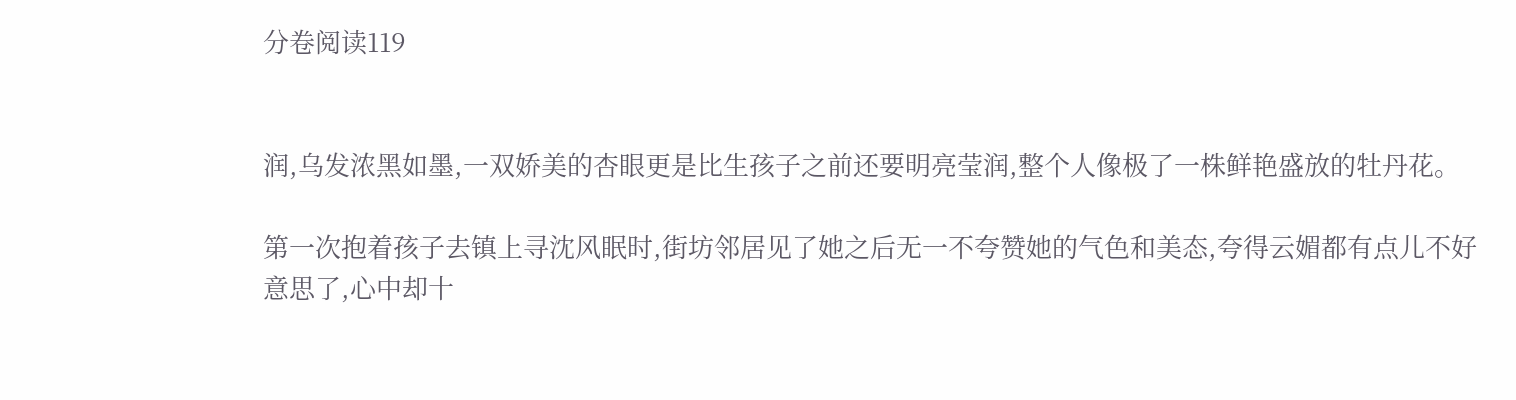分卷阅读119


润,乌发浓黑如墨,一双娇美的杏眼更是比生孩子之前还要明亮莹润,整个人像极了一株鲜艳盛放的牡丹花。

第一次抱着孩子去镇上寻沈风眠时,街坊邻居见了她之后无一不夸赞她的气色和美态,夸得云媚都有点儿不好意思了,心中却十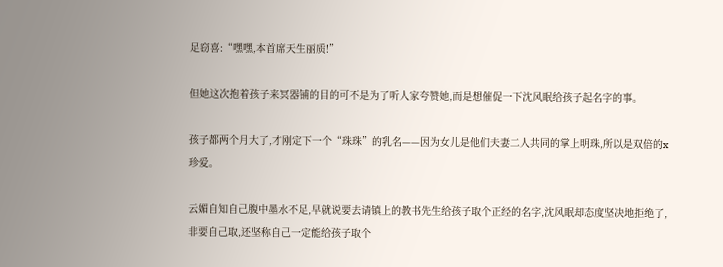足窃喜:“嘿嘿,本首席天生丽质!”

但她这次抱着孩子来冥器铺的目的可不是为了听人家夸赞她,而是想催促一下沈风眠给孩子起名字的事。

孩子都两个月大了,才刚定下一个“珠珠”的乳名——因为女儿是他们夫妻二人共同的掌上明珠,所以是双倍的x珍爱。

云媚自知自己腹中墨水不足,早就说要去请镇上的教书先生给孩子取个正经的名字,沈风眠却态度坚决地拒绝了,非要自己取,还坚称自己一定能给孩子取个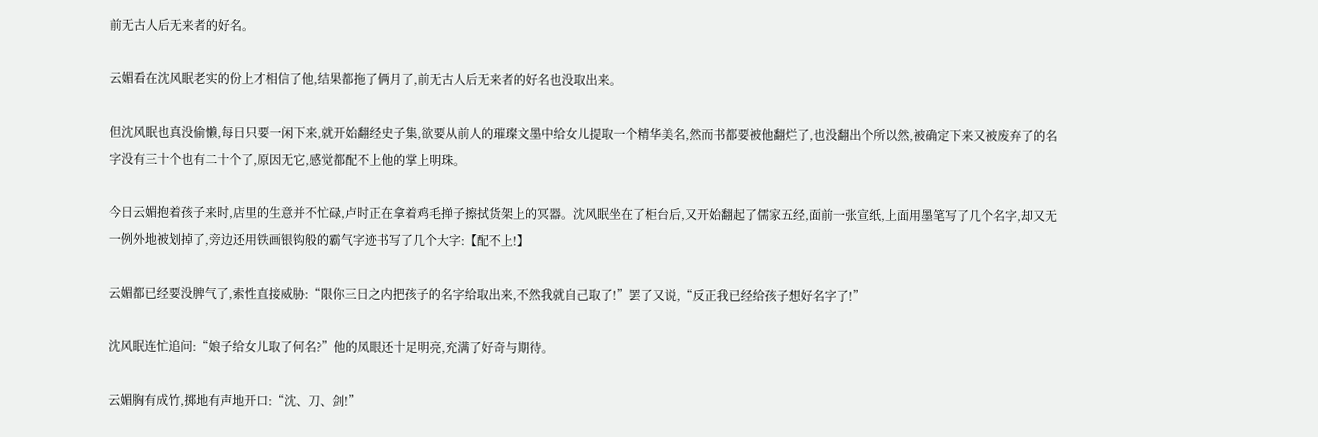前无古人后无来者的好名。

云媚看在沈风眠老实的份上才相信了他,结果都拖了俩月了,前无古人后无来者的好名也没取出来。

但沈风眠也真没偷懒,每日只要一闲下来,就开始翻经史子集,欲要从前人的璀璨文墨中给女儿提取一个精华美名,然而书都要被他翻烂了,也没翻出个所以然,被确定下来又被废弃了的名字没有三十个也有二十个了,原因无它,感觉都配不上他的掌上明珠。

今日云媚抱着孩子来时,店里的生意并不忙碌,卢时正在拿着鸡毛掸子擦拭货架上的冥器。沈风眠坐在了柜台后,又开始翻起了儒家五经,面前一张宣纸,上面用墨笔写了几个名字,却又无一例外地被划掉了,旁边还用铁画银钩般的霸气字迹书写了几个大字:【配不上!】

云媚都已经要没脾气了,索性直接威胁:“限你三日之内把孩子的名字给取出来,不然我就自己取了!”罢了又说,“反正我已经给孩子想好名字了!”

沈风眠连忙追问:“娘子给女儿取了何名?”他的凤眼还十足明亮,充满了好奇与期待。

云媚胸有成竹,掷地有声地开口:“沈、刀、剑!”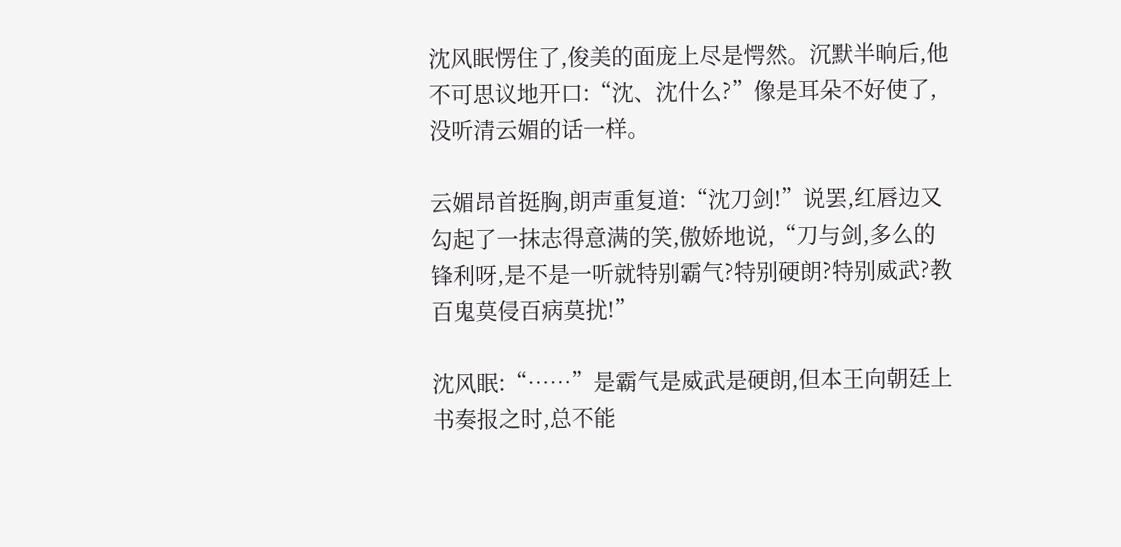沈风眠愣住了,俊美的面庞上尽是愕然。沉默半晌后,他不可思议地开口:“沈、沈什么?”像是耳朵不好使了,没听清云媚的话一样。

云媚昂首挺胸,朗声重复道:“沈刀剑!”说罢,红唇边又勾起了一抹志得意满的笑,傲娇地说,“刀与剑,多么的锋利呀,是不是一听就特别霸气?特别硬朗?特别威武?教百鬼莫侵百病莫扰!”

沈风眠:“……”是霸气是威武是硬朗,但本王向朝廷上书奏报之时,总不能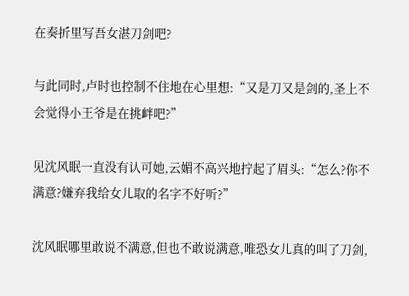在奏折里写吾女湛刀剑吧?

与此同时,卢时也控制不住地在心里想:“又是刀又是剑的,圣上不会觉得小王爷是在挑衅吧?”

见沈风眠一直没有认可她,云媚不高兴地拧起了眉头:“怎么?你不满意?嫌弃我给女儿取的名字不好听?”

沈风眠哪里敢说不满意,但也不敢说满意,唯恐女儿真的叫了刀剑,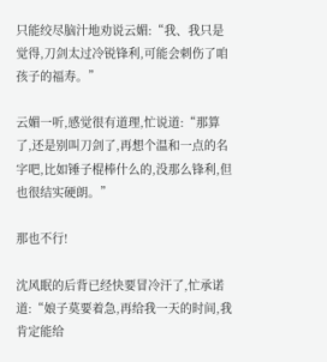只能绞尽脑汁地劝说云媚:“我、我只是觉得,刀剑太过冷锐锋利,可能会刺伤了咱孩子的福寿。”

云媚一听,感觉很有道理,忙说道:“那算了,还是别叫刀剑了,再想个温和一点的名字吧,比如锤子棍棒什么的,没那么锋利,但也很结实硬朗。”

那也不行!

沈风眠的后背已经快要冒冷汗了,忙承诺道:“娘子莫要着急,再给我一天的时间,我肯定能给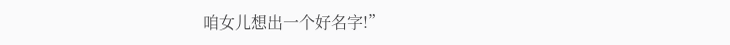咱女儿想出一个好名字!”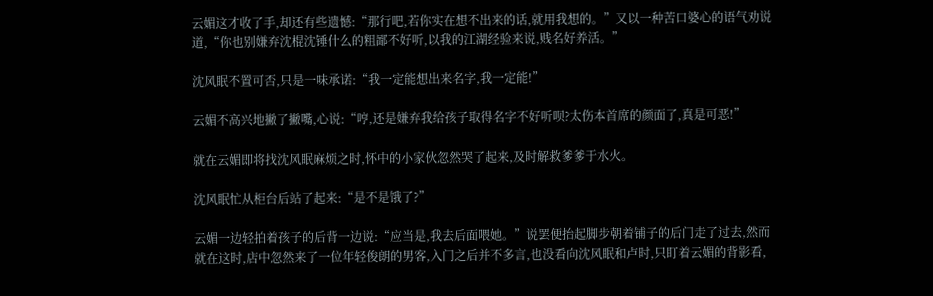云媚这才收了手,却还有些遗憾:“那行吧,若你实在想不出来的话,就用我想的。”又以一种苦口婆心的语气劝说道,“你也别嫌弃沈棍沈锤什么的粗鄙不好听,以我的江湖经验来说,贱名好养活。”

沈风眠不置可否,只是一味承诺:“我一定能想出来名字,我一定能!”

云媚不高兴地撇了撇嘴,心说:“哼,还是嫌弃我给孩子取得名字不好听呗?太伤本首席的颜面了,真是可恶!”

就在云媚即将找沈风眠麻烦之时,怀中的小家伙忽然哭了起来,及时解救爹爹于水火。

沈风眠忙从柜台后站了起来:“是不是饿了?”

云媚一边轻拍着孩子的后背一边说:“应当是,我去后面喂她。”说罢便抬起脚步朝着铺子的后门走了过去,然而就在这时,店中忽然来了一位年轻俊朗的男客,入门之后并不多言,也没看向沈风眠和卢时,只盯着云媚的背影看,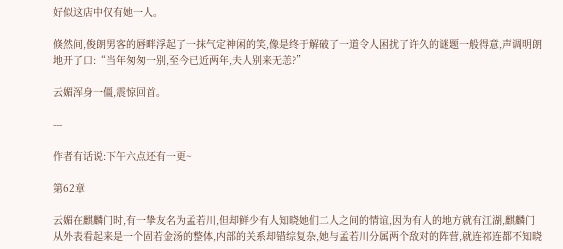好似这店中仅有她一人。

倏然间,俊朗男客的唇畔浮起了一抹气定神闲的笑,像是终于解破了一道令人困扰了许久的谜题一般得意,声调明朗地开了口:“当年匆匆一别,至今已近两年,夫人别来无恙?”

云媚浑身一僵,震惊回首。

---

作者有话说:下午六点还有一更~

第62章

云媚在麒麟门时,有一挚友名为孟若川,但却鲜少有人知晓她们二人之间的情谊,因为有人的地方就有江湖,麒麟门从外表看起来是一个固若金汤的整体,内部的关系却错综复杂,她与孟若川分属两个敌对的阵营,就连祁连都不知晓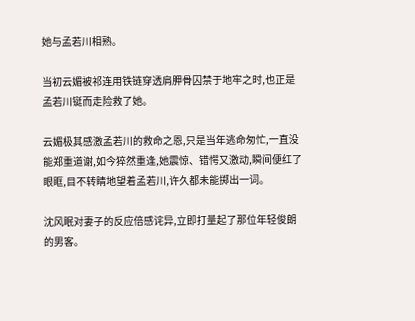她与孟若川相熟。

当初云媚被祁连用铁链穿透肩胛骨囚禁于地牢之时,也正是孟若川铤而走险救了她。

云媚极其感激孟若川的救命之恩,只是当年逃命匆忙,一直没能郑重道谢,如今猝然重逢,她震惊、错愕又激动,瞬间便红了眼眶,目不转睛地望着孟若川,许久都未能掷出一词。

沈风眠对妻子的反应倍感诧异,立即打量起了那位年轻俊朗的男客。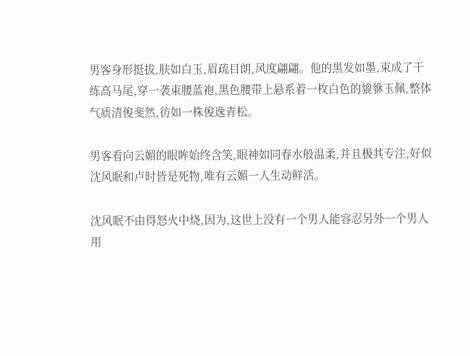男客身形挺拔,肤如白玉,眉疏目朗,风度翩翩。他的黑发如墨,束成了干练高马尾,穿一袭束腰蓝袍,黑色腰带上悬系着一枚白色的貔貅玉佩,整体气质清俊斐然,彷如一株俊逸青松。

男客看向云媚的眼眸始终含笑,眼神如同春水般温柔,并且极其专注,好似沈风眠和卢时皆是死物,唯有云媚一人生动鲜活。

沈风眠不由得怒火中烧,因为,这世上没有一个男人能容忍另外一个男人用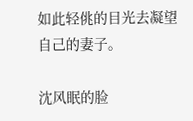如此轻佻的目光去凝望自己的妻子。

沈风眠的脸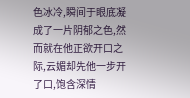色冰冷,瞬间于眼底凝成了一片阴郁之色,然而就在他正欲开口之际,云媚却先他一步开了口,饱含深情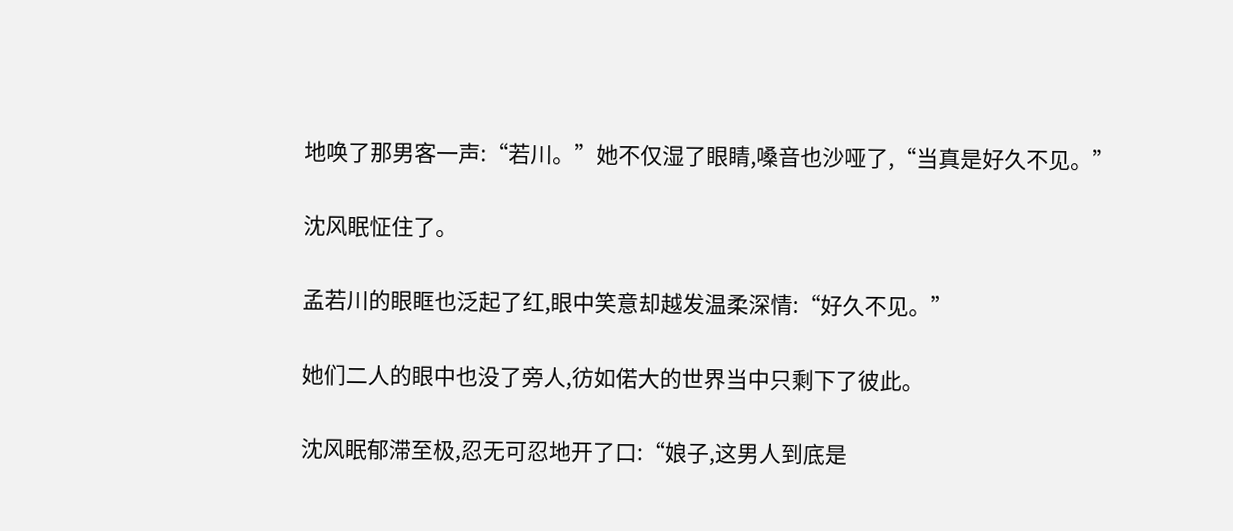地唤了那男客一声:“若川。”她不仅湿了眼睛,嗓音也沙哑了,“当真是好久不见。”

沈风眠怔住了。

孟若川的眼眶也泛起了红,眼中笑意却越发温柔深情:“好久不见。”

她们二人的眼中也没了旁人,彷如偌大的世界当中只剩下了彼此。

沈风眠郁滞至极,忍无可忍地开了口:“娘子,这男人到底是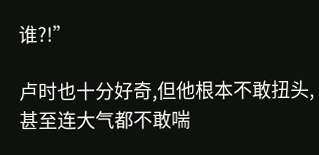谁?!”

卢时也十分好奇,但他根本不敢扭头,甚至连大气都不敢喘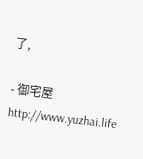了,

- 御宅屋 http://www.yuzhai.life